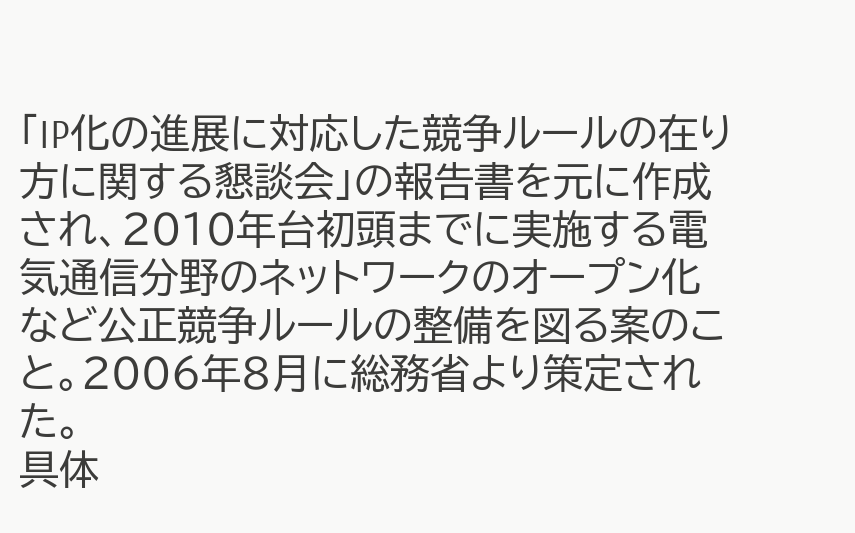「IP化の進展に対応した競争ルールの在り方に関する懇談会」の報告書を元に作成され、2010年台初頭までに実施する電気通信分野のネットワークのオープン化など公正競争ルールの整備を図る案のこと。2006年8月に総務省より策定された。
具体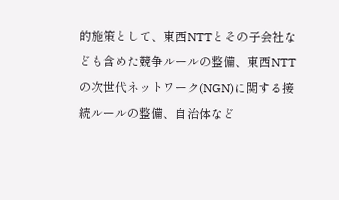的施策として、東西NTTとその子会社なども含めた競争ルールの整備、東西NTTの次世代ネットワーク(NGN)に関する接続ルールの整備、自治体など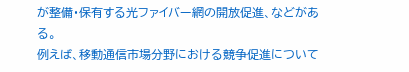が整備・保有する光ファイバー網の開放促進、などがある。
例えば、移動通信市場分野における競争促進について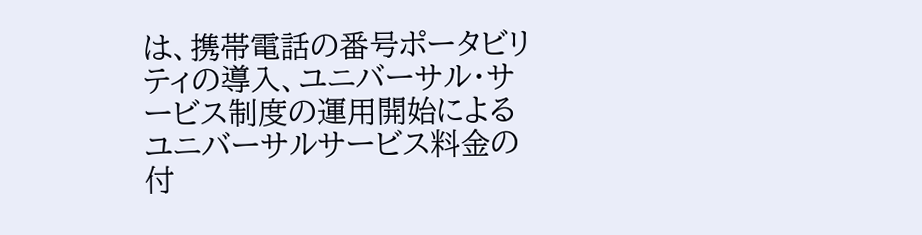は、携帯電話の番号ポータビリティの導入、ユニバーサル・サービス制度の運用開始によるユニバーサルサービス料金の付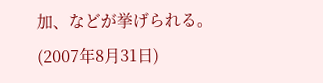加、などが挙げられる。
(2007年8月31日)